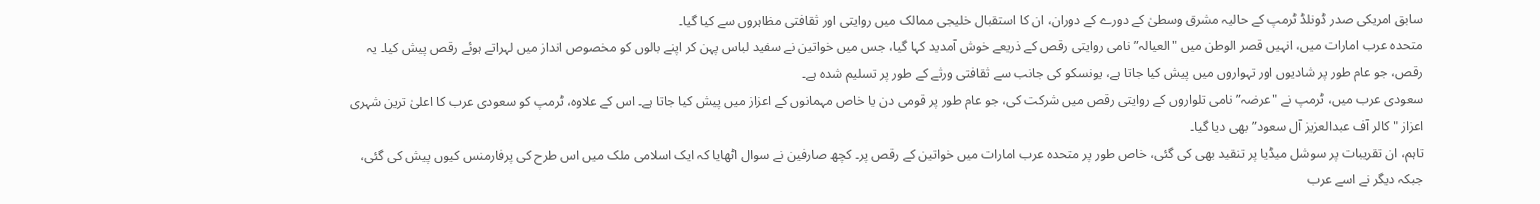سابق امریکی صدر ڈونلڈ ٹرمپ کے حالیہ مشرق وسطیٰ کے دورے کے دوران، ان کا استقبال خلیجی ممالک میں روایتی اور ثقافتی مظاہروں سے کیا گیا۔
متحدہ عرب امارات میں، انہیں قصر الوطن میں "العیالہ” نامی روایتی رقص کے ذریعے خوش آمدید کہا گیا، جس میں خواتین نے سفید لباس پہن کر اپنے بالوں کو مخصوص انداز میں لہراتے ہوئے رقص پیش کیا۔ یہ رقص، جو عام طور پر شادیوں اور تہواروں میں پیش کیا جاتا ہے، یونسکو کی جانب سے ثقافتی ورثے کے طور پر تسلیم شدہ ہے۔
سعودی عرب میں، ٹرمپ نے "عرضہ” نامی تلواروں کے روایتی رقص میں شرکت کی، جو عام طور پر قومی دن یا خاص مہمانوں کے اعزاز میں پیش کیا جاتا ہے۔ اس کے علاوہ، ٹرمپ کو سعودی عرب کا اعلیٰ ترین شہری اعزاز "کالر آف عبدالعزیز آل سعود” بھی دیا گیا۔
تاہم، ان تقریبات پر سوشل میڈیا پر تنقید بھی کی گئی، خاص طور پر متحدہ عرب امارات میں خواتین کے رقص پر۔ کچھ صارفین نے سوال اٹھایا کہ ایک اسلامی ملک میں اس طرح کی پرفارمنس کیوں پیش کی گئی، جبکہ دیگر نے اسے عرب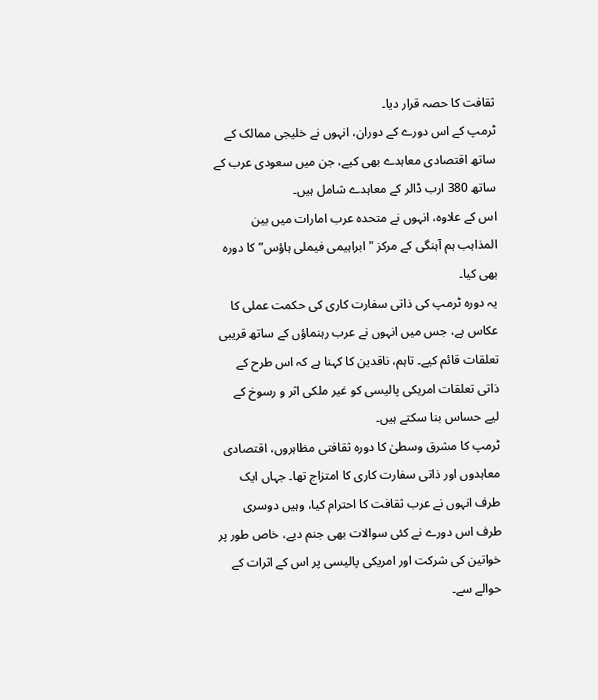ثقافت کا حصہ قرار دیا۔
ٹرمپ کے اس دورے کے دوران، انہوں نے خلیجی ممالک کے ساتھ اقتصادی معاہدے بھی کیے، جن میں سعودی عرب کے ساتھ 380 ارب ڈالر کے معاہدے شامل ہیں۔
اس کے علاوہ، انہوں نے متحدہ عرب امارات میں بین المذاہب ہم آہنگی کے مرکز "ابراہیمی فیملی ہاؤس” کا دورہ بھی کیا۔
یہ دورہ ٹرمپ کی ذاتی سفارت کاری کی حکمت عملی کا عکاس ہے، جس میں انہوں نے عرب رہنماؤں کے ساتھ قریبی تعلقات قائم کیے۔ تاہم، ناقدین کا کہنا ہے کہ اس طرح کے ذاتی تعلقات امریکی پالیسی کو غیر ملکی اثر و رسوخ کے لیے حساس بنا سکتے ہیں۔
ٹرمپ کا مشرق وسطیٰ کا دورہ ثقافتی مظاہروں، اقتصادی معاہدوں اور ذاتی سفارت کاری کا امتزاج تھا۔ جہاں ایک طرف انہوں نے عرب ثقافت کا احترام کیا، وہیں دوسری طرف اس دورے نے کئی سوالات بھی جنم دیے، خاص طور پر خواتین کی شرکت اور امریکی پالیسی پر اس کے اثرات کے حوالے سے۔